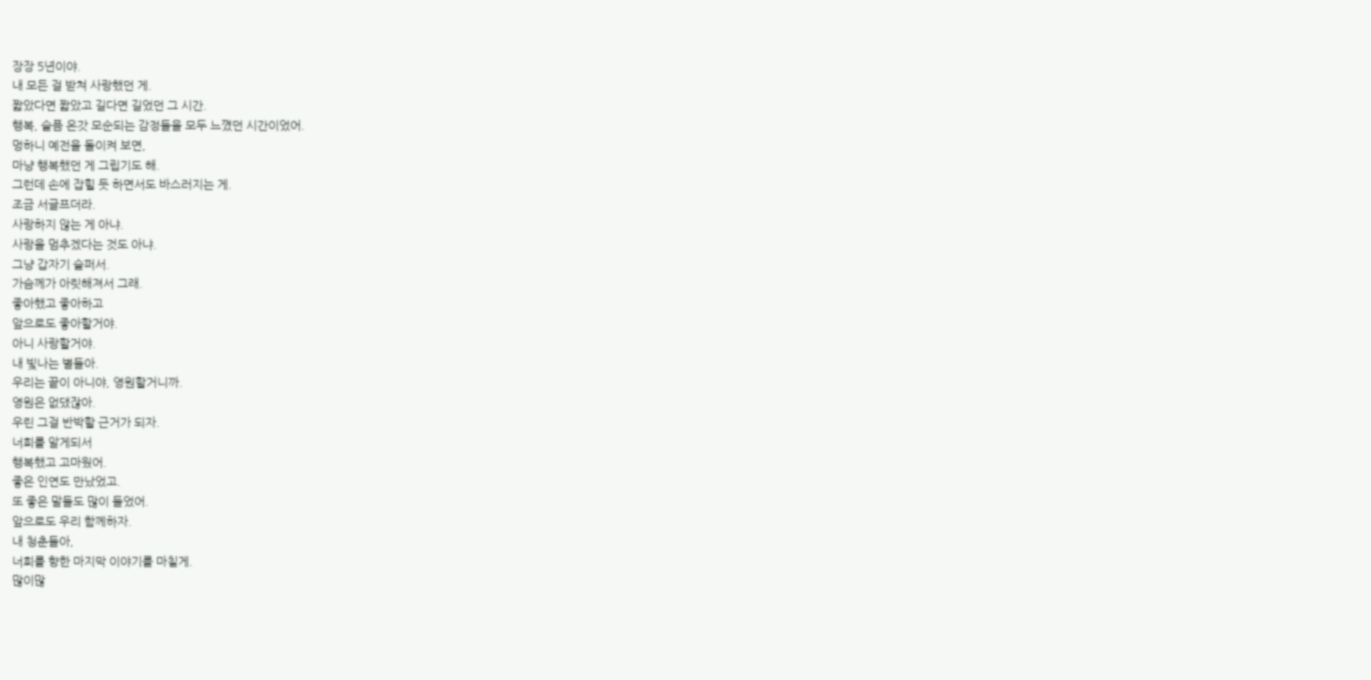장장 5년이야.
내 모든 걸 받쳐 사랑했던 게.
짧았다면 짧았고 길다면 길었던 그 시간.
행복, 슬픔 온갓 모순되는 감정들을 모두 느꼈던 시간이었어.
멍하니 예전을 돌이켜 보면,
마냥 행복했던 게 그립기도 해.
그런데 손에 잡힐 듯 하면서도 바스러지는 게.
조금 서글프더라.
사랑하지 않는 게 아냐.
사랑을 멈추겠다는 것도 아냐.
그냥 갑자기 슬퍼서.
가슴께가 아릿해져서 그래.
좋아했고 좋아하고
앞으로도 좋아할거야.
아니 사랑할거야.
내 빛나는 별들아.
우리는 끝이 아니야, 영원할거니까.
영원은 없댔잖아.
우린 그걸 반박할 근거가 되자.
너희를 알게되서
행복했고 고마웠어.
좋은 인연도 만났었고.
또 좋은 말들도 많이 들었어.
앞으로도 우리 함께하자.
내 청춘들아,
너희를 향한 마지막 이야기를 마칠게.
많이많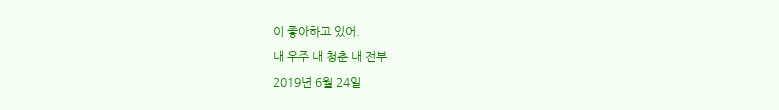이 좋아하고 있어.
내 우주 내 청춘 내 전부
2019년 6월 24일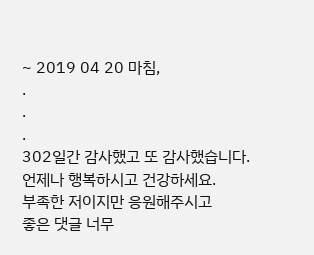~ 2019 04 20 마침,
.
.
.
302일간 감사했고 또 감사했습니다.
언제나 행복하시고 건강하세요.
부족한 저이지만 응원해주시고
좋은 댓글 너무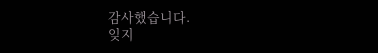감사했습니다.
잊지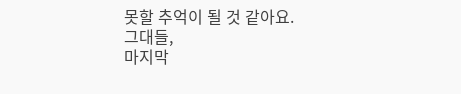못할 추억이 될 것 같아요.
그대들,
마지막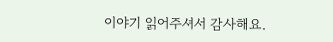이야기 읽어주셔서 감사해요.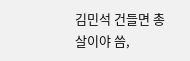김민석 건들면 총살이야 씀,